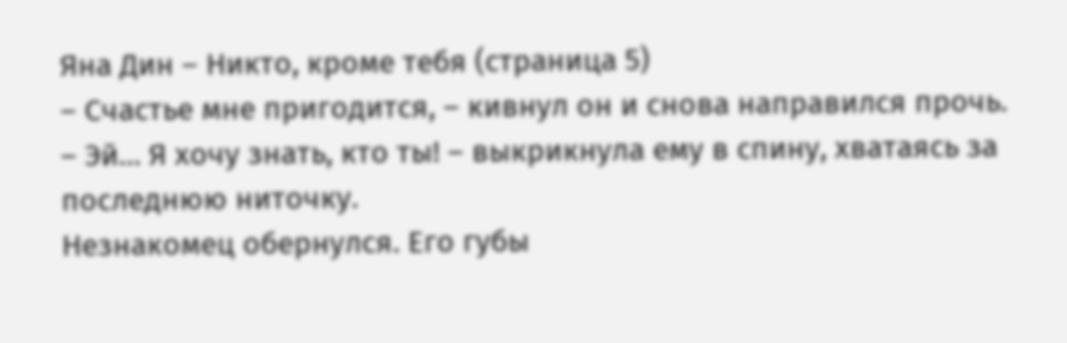Яна Дин – Никто, кроме тебя (страница 5)
– Счастье мне пригодится, – кивнул он и снова направился прочь.
– Эй… Я хочу знать, кто ты! – выкрикнула ему в спину, хватаясь за последнюю ниточку.
Незнакомец обернулся. Его губы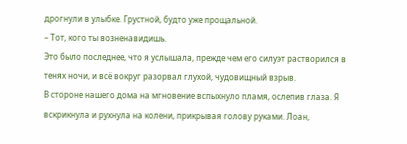дрогнули в улыбке. Грустной, будто уже прощальной.
– Тот, кого ты возненавидишь.
Это было последнее, что я услышала, прежде чем его силуэт растворился в тенях ночи, и всё вокруг разорвал глухой, чудовищный взрыв.
В стороне нашего дома на мгновение вспыхнуло пламя, ослепив глаза. Я вскрикнула и рухнула на колени, прикрывая голову руками. Лоан,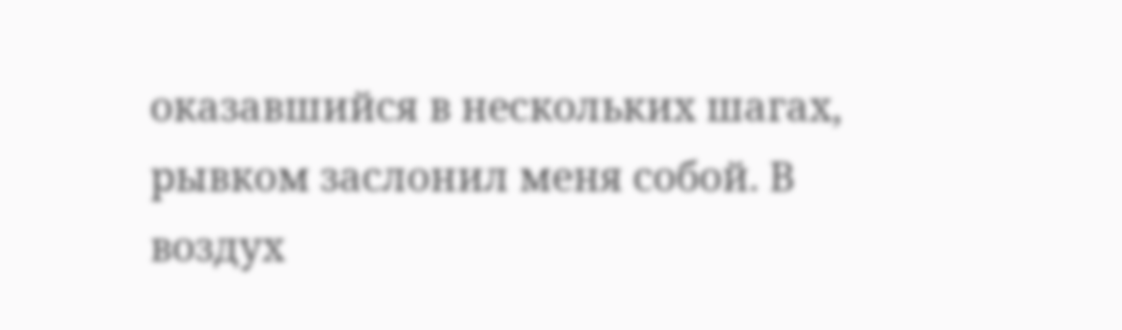оказавшийся в нескольких шагах, рывком заслонил меня собой. В воздух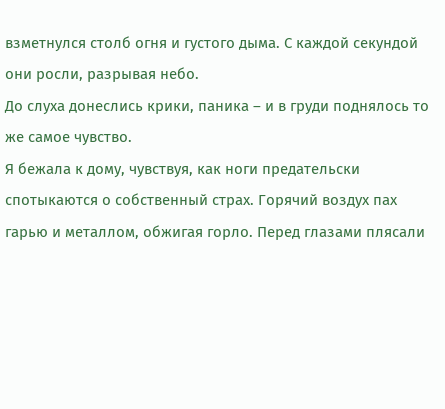взметнулся столб огня и густого дыма. С каждой секундой они росли, разрывая небо.
До слуха донеслись крики, паника – и в груди поднялось то же самое чувство.
Я бежала к дому, чувствуя, как ноги предательски спотыкаются о собственный страх. Горячий воздух пах гарью и металлом, обжигая горло. Перед глазами плясали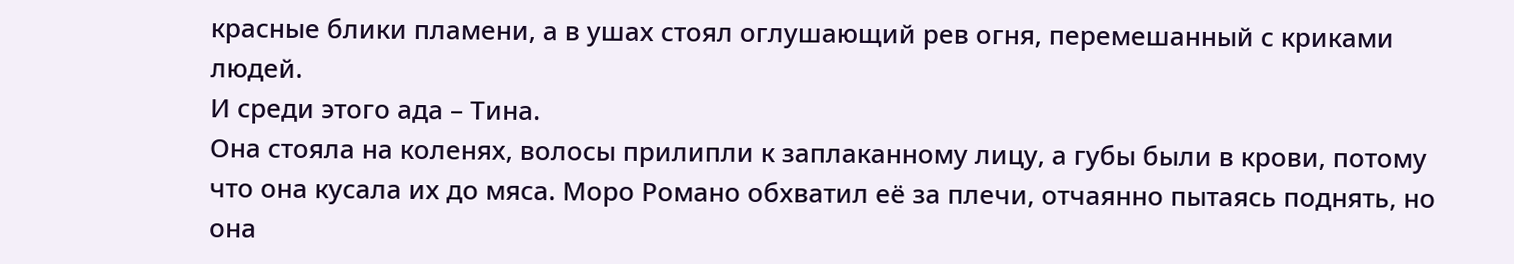красные блики пламени, а в ушах стоял оглушающий рев огня, перемешанный с криками людей.
И среди этого ада – Тина.
Она стояла на коленях, волосы прилипли к заплаканному лицу, а губы были в крови, потому что она кусала их до мяса. Моро Романо обхватил её за плечи, отчаянно пытаясь поднять, но она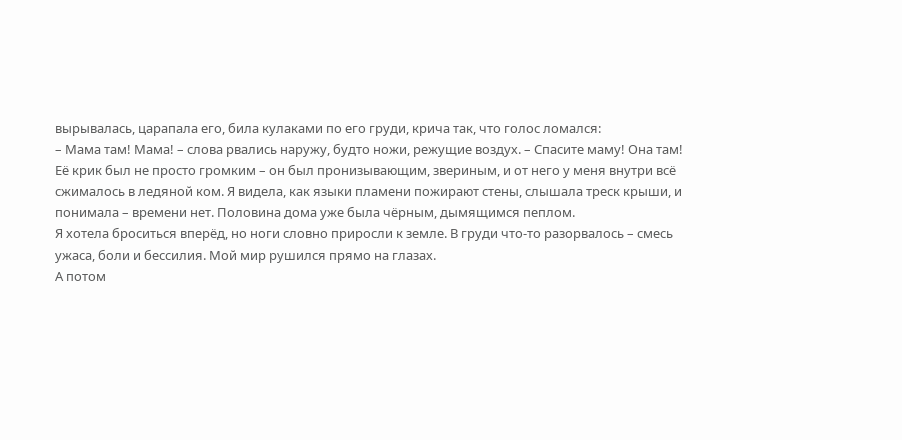вырывалась, царапала его, била кулаками по его груди, крича так, что голос ломался:
– Мама там! Мама! – слова рвались наружу, будто ножи, режущие воздух. – Спасите маму! Она там!
Её крик был не просто громким – он был пронизывающим, звериным, и от него у меня внутри всё сжималось в ледяной ком. Я видела, как языки пламени пожирают стены, слышала треск крыши, и понимала – времени нет. Половина дома уже была чёрным, дымящимся пеплом.
Я хотела броситься вперёд, но ноги словно приросли к земле. В груди что-то разорвалось – смесь ужаса, боли и бессилия. Мой мир рушился прямо на глазах.
А потом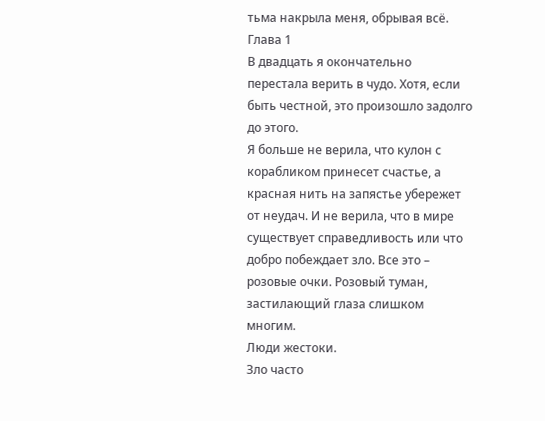тьма накрыла меня, обрывая всё.
Глава 1
В двадцать я окончательно перестала верить в чудо. Хотя, если быть честной, это произошло задолго до этого.
Я больше не верила, что кулон с корабликом принесет счастье, а красная нить на запястье убережет от неудач. И не верила, что в мире существует справедливость или что добро побеждает зло. Все это – розовые очки. Розовый туман, застилающий глаза слишком многим.
Люди жестоки.
Зло часто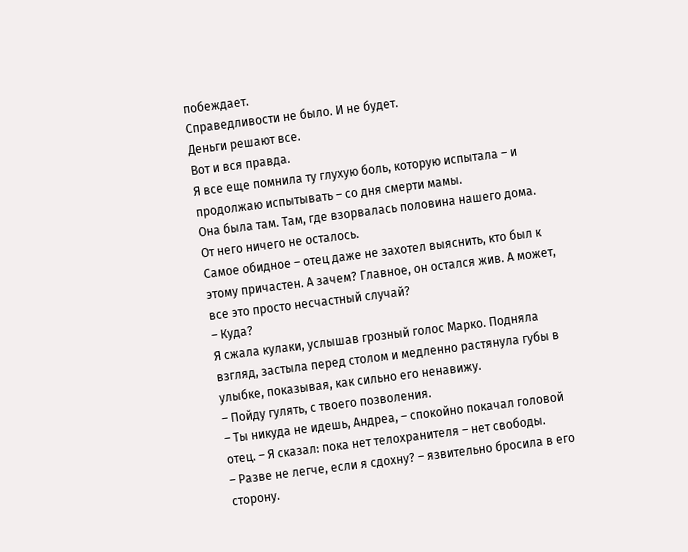побеждает.
Справедливости не было. И не будет.
Деньги решают все.
Вот и вся правда.
Я все еще помнила ту глухую боль, которую испытала – и продолжаю испытывать – со дня смерти мамы.
Она была там. Там, где взорвалась половина нашего дома. От него ничего не осталось.
Самое обидное – отец даже не захотел выяснить, кто был к этому причастен. А зачем? Главное, он остался жив. А может, все это просто несчастный случай?
– Куда?
Я сжала кулаки, услышав грозный голос Марко. Подняла взгляд, застыла перед столом и медленно растянула губы в улыбке, показывая, как сильно его ненавижу.
– Пойду гулять, с твоего позволения.
– Ты никуда не идешь, Андреа, – спокойно покачал головой отец. – Я сказал: пока нет телохранителя – нет свободы.
– Разве не легче, если я сдохну? – язвительно бросила в его сторону.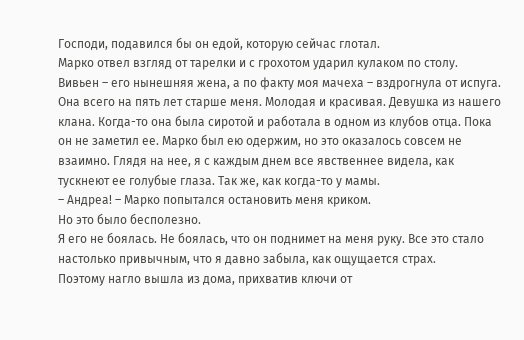Господи, подавился бы он едой, которую сейчас глотал.
Марко отвел взгляд от тарелки и с грохотом ударил кулаком по столу.
Вивьен – его нынешняя жена, а по факту моя мачеха – вздрогнула от испуга. Она всего на пять лет старше меня. Молодая и красивая. Девушка из нашего клана. Когда-то она была сиротой и работала в одном из клубов отца. Пока он не заметил ее. Марко был ею одержим, но это оказалось совсем не взаимно. Глядя на нее, я с каждым днем все явственнее видела, как тускнеют ее голубые глаза. Так же, как когда-то у мамы.
– Андреа! – Марко попытался остановить меня криком.
Но это было бесполезно.
Я его не боялась. Не боялась, что он поднимет на меня руку. Все это стало настолько привычным, что я давно забыла, как ощущается страх.
Поэтому нагло вышла из дома, прихватив ключи от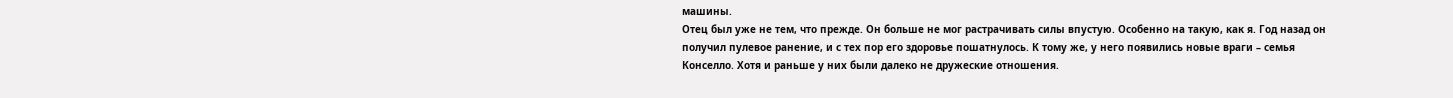машины.
Отец был уже не тем, что прежде. Он больше не мог растрачивать силы впустую. Особенно на такую, как я. Год назад он получил пулевое ранение, и с тех пор его здоровье пошатнулось. К тому же, у него появились новые враги – семья Конселло. Хотя и раньше у них были далеко не дружеские отношения.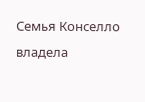Семья Конселло владела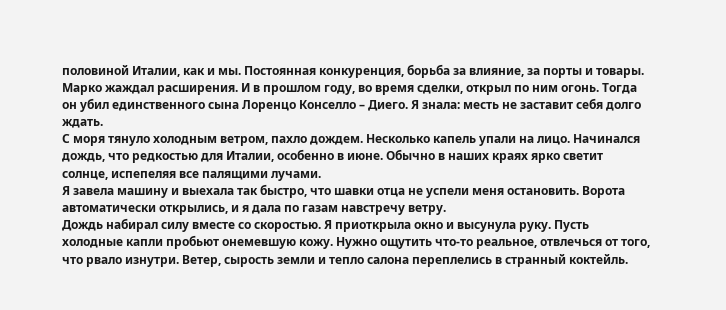половиной Италии, как и мы. Постоянная конкуренция, борьба за влияние, за порты и товары. Марко жаждал расширения. И в прошлом году, во время сделки, открыл по ним огонь. Тогда он убил единственного сына Лоренцо Конселло – Диего. Я знала: месть не заставит себя долго ждать.
С моря тянуло холодным ветром, пахло дождем. Несколько капель упали на лицо. Начинался дождь, что редкостью для Италии, особенно в июне. Обычно в наших краях ярко светит солнце, испепеляя все палящими лучами.
Я завела машину и выехала так быстро, что шавки отца не успели меня остановить. Ворота автоматически открылись, и я дала по газам навстречу ветру.
Дождь набирал силу вместе со скоростью. Я приоткрыла окно и высунула руку. Пусть холодные капли пробьют онемевшую кожу. Нужно ощутить что-то реальное, отвлечься от того, что рвало изнутри. Ветер, сырость земли и тепло салона переплелись в странный коктейль.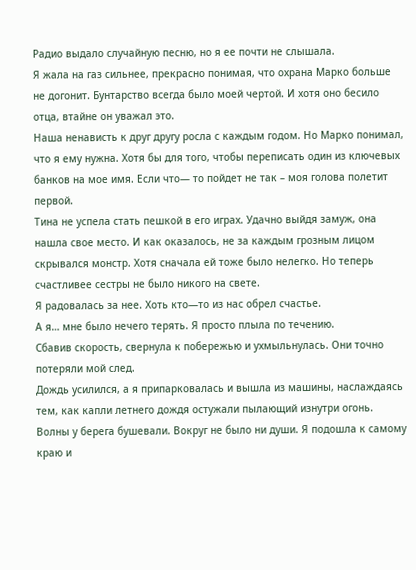Радио выдало случайную песню, но я ее почти не слышала.
Я жала на газ сильнее, прекрасно понимая, что охрана Марко больше не догонит. Бунтарство всегда было моей чертой. И хотя оно бесило отца, втайне он уважал это.
Наша ненависть к друг другу росла с каждым годом. Но Марко понимал, что я ему нужна. Хотя бы для того, чтобы переписать один из ключевых банков на мое имя. Если что— то пойдет не так – моя голова полетит первой.
Тина не успела стать пешкой в его играх. Удачно выйдя замуж, она нашла свое место. И как оказалось, не за каждым грозным лицом скрывался монстр. Хотя сначала ей тоже было нелегко. Но теперь счастливее сестры не было никого на свете.
Я радовалась за нее. Хоть кто—то из нас обрел счастье.
А я… мне было нечего терять. Я просто плыла по течению.
Сбавив скорость, свернула к побережью и ухмыльнулась. Они точно потеряли мой след.
Дождь усилился, а я припарковалась и вышла из машины, наслаждаясь тем, как капли летнего дождя остужали пылающий изнутри огонь.
Волны у берега бушевали. Вокруг не было ни души. Я подошла к самому краю и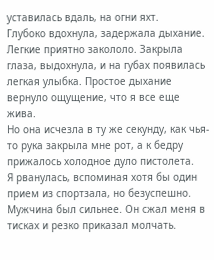уставилась вдаль, на огни яхт.
Глубоко вдохнула, задержала дыхание. Легкие приятно закололо. Закрыла глаза, выдохнула, и на губах появилась легкая улыбка. Простое дыхание вернуло ощущение, что я все еще жива.
Но она исчезла в ту же секунду, как чья-то рука закрыла мне рот, а к бедру прижалось холодное дуло пистолета.
Я рванулась, вспоминая хотя бы один прием из спортзала, но безуспешно. Мужчина был сильнее. Он сжал меня в тисках и резко приказал молчать.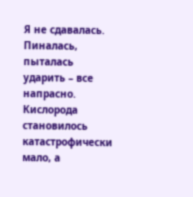Я не сдавалась. Пиналась, пыталась ударить – все напрасно. Кислорода становилось катастрофически мало, а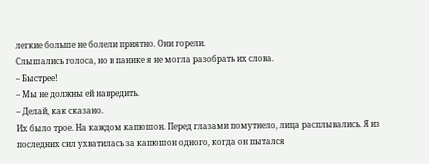легкие больше не болели приятно. Они горели.
Слышались голоса, но в панике я не могла разобрать их слова.
– Быстрее!
– Мы не должны ей навредить.
– Делай, как сказано.
Их было трое. На каждом капюшон. Перед глазами помутнело, лица расплывались. Я из последних сил ухватилась за капюшон одного, когда он пытался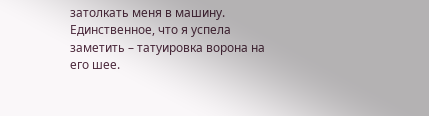затолкать меня в машину. Единственное, что я успела заметить – татуировка ворона на его шее.